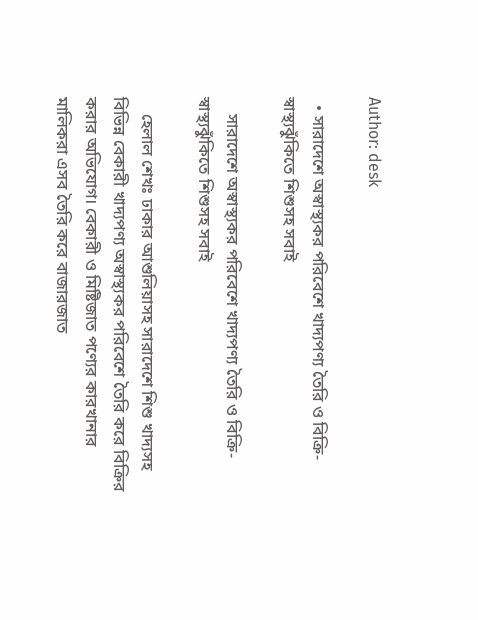Author: desk

  • সারাদেশে অস্বাস্থ্যকর পরিবেশে খাদ্যপণ্য তৈরি ও বিক্রি-স্বাস্থ্যঝুঁকিতে শিশুসহ সবাই

    সারাদেশে অস্বাস্থ্যকর পরিবেশে খাদ্যপণ্য তৈরি ও বিক্রি-স্বাস্থ্যঝুঁকিতে শিশুসহ সবাই

    হেলাল শেখঃ ঢাকার আশুলিয়াসহ সারাদেশে শিশু খাদ্যসহ বিভিন্ন বেকারী খাদ্যপণ্য অস্বাস্থ্যকর পরিবেশে তৈরি করে বিক্রির করার অভিযোগ। বেকারী ও মিষ্টিজাত পণ্যের কারখানার মালিকরা এসব তৈরি করে বাজারজাত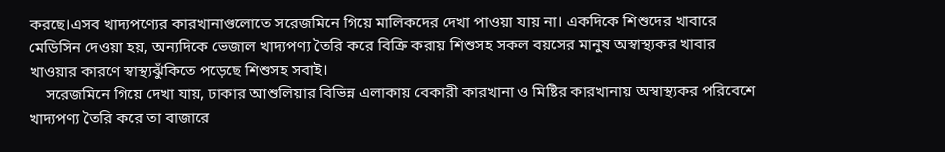করছে।এসব খাদ্যপণ্যের কারখানাগুলোতে সরেজমিনে গিয়ে মালিকদের দেখা পাওয়া যায় না। একদিকে শিশুদের খাবারে মেডিসিন দেওয়া হয়, অন্যদিকে ভেজাল খাদ্যপণ্য তৈরি করে বিক্রি করায় শিশুসহ সকল বয়সের মানুষ অস্বাস্থ্যকর খাবার খাওয়ার কারণে স্বাস্থ্যঝুঁকিতে পড়েছে শিশুসহ সবাই।
    সরেজমিনে গিয়ে দেখা যায়, ঢাকার আশুলিয়ার বিভিন্ন এলাকায় বেকারী কারখানা ও মিষ্টির কারখানায় অস্বাস্থ্যকর পরিবেশে খাদ্যপণ্য তৈরি করে তা বাজারে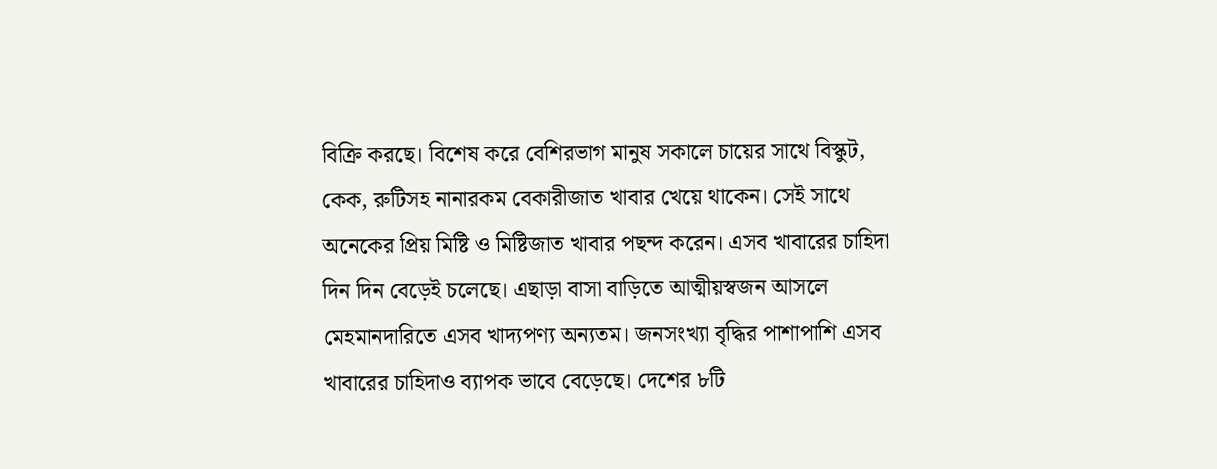বিক্রি করছে। বিশেষ করে বেশিরভাগ মানুষ সকালে চায়ের সাথে বিস্কুট, কেক, রুটিসহ নানারকম বেকারীজাত খাবার খেয়ে থাকেন। সেই সাথে অনেকের প্রিয় মিষ্টি ও মিষ্টিজাত খাবার পছন্দ করেন। এসব খাবারের চাহিদা দিন দিন বেড়েই চলেছে। এছাড়া বাসা বাড়িতে আত্মীয়স্বজন আসলে মেহমানদারিতে এসব খাদ্যপণ্য অন্যতম। জনসংখ্যা বৃদ্ধির পাশাপাশি এসব খাবারের চাহিদাও ব্যাপক ভাবে বেড়েছে। দেশের ৮টি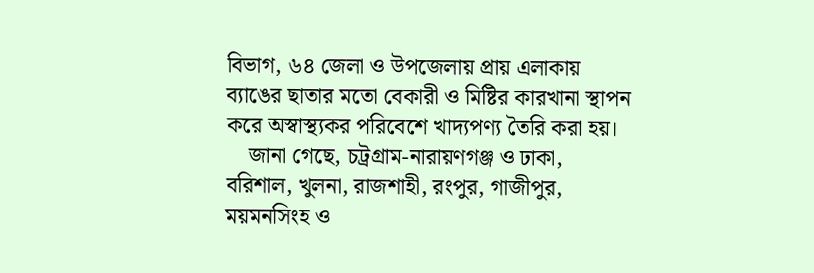বিভাগ, ৬৪ জেলা ও উপজেলায় প্রায় এলাকায় ব্যাঙের ছাতার মতো বেকারী ও মিষ্টির কারখানা স্থাপন করে অস্বাস্থ্যকর পরিবেশে খাদ্যপণ্য তৈরি করা হয়।
    জানা গেছে, চট্রগ্রাম-নারায়ণগঞ্জ ও ঢাকা, বরিশাল, খুলনা, রাজশাহী, রংপুর, গাজীপুর, ময়মনসিংহ ও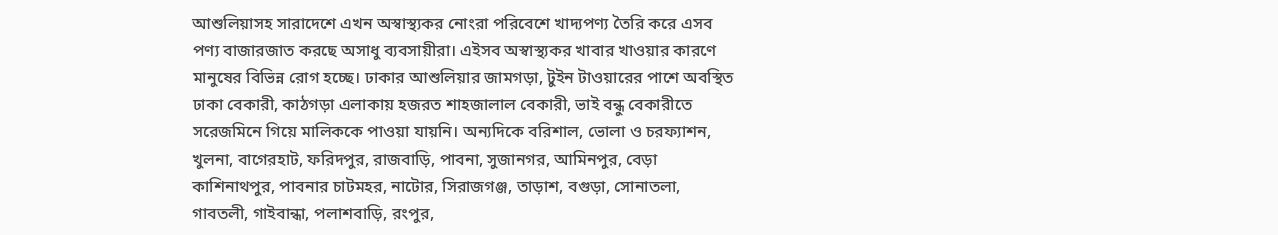আশুলিয়াসহ সারাদেশে এখন অস্বাস্থ্যকর নোংরা পরিবেশে খাদ্যপণ্য তৈরি করে এসব পণ্য বাজারজাত করছে অসাধু ব্যবসায়ীরা। এইসব অস্বাস্থ্যকর খাবার খাওয়ার কারণে মানুষের বিভিন্ন রোগ হচ্ছে। ঢাকার আশুলিয়ার জামগড়া, টুইন টাওয়ারের পাশে অবস্থিত ঢাকা বেকারী, কাঠগড়া এলাকায় হজরত শাহজালাল বেকারী, ভাই বন্ধু বেকারীতে সরেজমিনে গিয়ে মালিককে পাওয়া যায়নি। অন্যদিকে বরিশাল, ভোলা ও চরফ্যাশন, খুলনা, বাগেরহাট, ফরিদপুর, রাজবাড়ি, পাবনা, সুজানগর, আমিনপুর, বেড়া কাশিনাথপুর, পাবনার চাটমহর, নাটোর, সিরাজগঞ্জ, তাড়াশ, বগুড়া, সোনাতলা, গাবতলী, গাইবান্ধা, পলাশবাড়ি, রংপুর,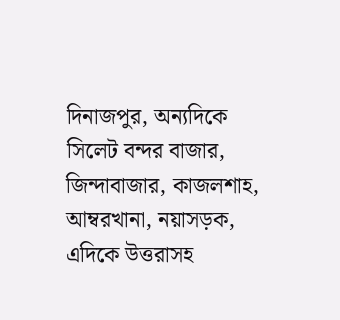দিনাজপুর, অন্যদিকে সিলেট বন্দর বাজার, জিন্দাবাজার, কাজলশাহ, আম্বরখানা, নয়াসড়ক, এদিকে উত্তরাসহ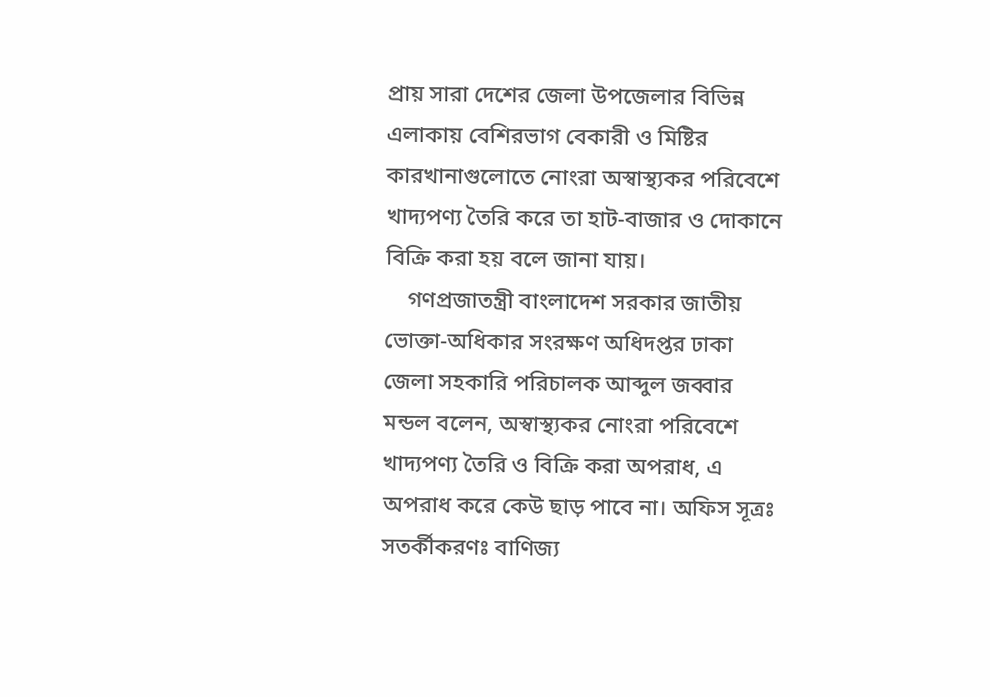প্রায় সারা দেশের জেলা উপজেলার বিভিন্ন এলাকায় বেশিরভাগ বেকারী ও মিষ্টির কারখানাগুলোতে নোংরা অস্বাস্থ্যকর পরিবেশে খাদ্যপণ্য তৈরি করে তা হাট-বাজার ও দোকানে বিক্রি করা হয় বলে জানা যায়।
    গণপ্রজাতন্ত্রী বাংলাদেশ সরকার জাতীয় ভোক্তা-অধিকার সংরক্ষণ অধিদপ্তর ঢাকা জেলা সহকারি পরিচালক আব্দুল জব্বার মন্ডল বলেন, অস্বাস্থ্যকর নোংরা পরিবেশে খাদ্যপণ্য তৈরি ও বিক্রি করা অপরাধ, এ অপরাধ করে কেউ ছাড় পাবে না। অফিস সূত্রঃ সতর্কীকরণঃ বাণিজ্য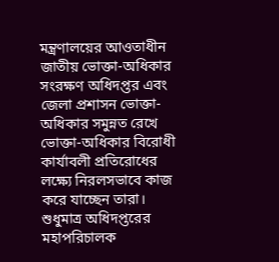মন্ত্রণালয়ের আওতাধীন জাতীয় ভোক্তা-অধিকার সংরক্ষণ অধিদপ্তর এবং জেলা প্রশাসন ভোক্তা-অধিকার সমুন্নত রেখে ভোক্তা-অধিকার বিরোধী কার্যাবলী প্রতিরোধের লক্ষ্যে নিরলসভাবে কাজ করে যাচ্ছেন তারা। শুধুমাত্র অধিদপ্তরের মহাপরিচালক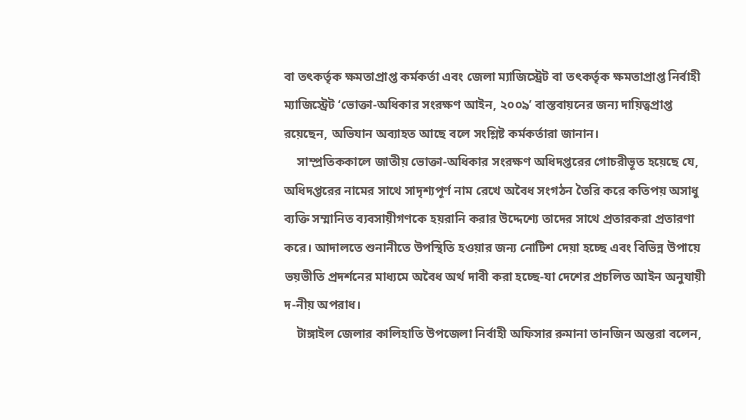বা তৎকর্তৃক ক্ষমতাপ্রাপ্ত কর্মকর্তা এবং জেলা ম্যাজিস্ট্রেট বা তৎকর্তৃক ক্ষমতাপ্রাপ্ত নির্বাহী ম্যাজিস্ট্রেট ‘ভোক্তা-অধিকার সংরক্ষণ আইন, ২০০৯’ বাস্তবায়নের জন্য দায়িত্বপ্রাপ্ত রয়েছেন, অভিযান অব্যাহত আছে বলে সংশ্লিষ্ট কর্মকর্তারা জানান।
    সাম্প্রতিককালে জাতীয় ভোক্তা-অধিকার সংরক্ষণ অধিদপ্তরের গোচরীভূত হয়েছে যে, অধিদপ্তরের নামের সাথে সাদৃশ্যপূর্ণ নাম রেখে অবৈধ সংগঠন তৈরি করে কতিপয় অসাধু ব্যক্তি সম্মানিত ব্যবসায়ীগণকে হয়রানি করার উদ্দেশ্যে তাদের সাথে প্রতারকরা প্রতারণা করে। আদালতে শুনানীতে উপস্থিতি হওয়ার জন্য নোটিশ দেয়া হচ্ছে এবং বিভিন্ন উপায়ে ভয়ভীতি প্রদর্শনের মাধ্যমে অবৈধ অর্থ দাবী করা হচ্ছে-যা দেশের প্রচলিত আইন অনুযায়ী দ-নীয় অপরাধ।
    টাঙ্গাইল জেলার কালিহাতি উপজেলা নির্বাহী অফিসার রুমানা তানজিন অন্তরা বলেন,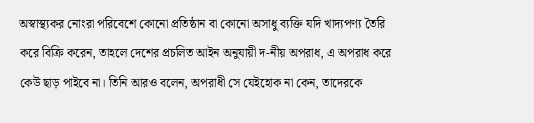অস্বাস্থ্যকর নোংরা পরিবেশে কোনো প্রতিষ্ঠান বা কোনো অসাধু ব্যক্তি যদি খাদ্যপণ্য তৈরি করে বিক্রি করেন, তাহলে দেশের প্রচলিত আইন অনুযায়ী দ-নীয় অপরাধ, এ অপরাধ করে কেউ ছাড় পাইবে না। তিনি আরও বলেন, অপরাধী সে যেইহোক না কেন, তাদেরকে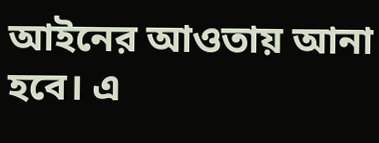আইনের আওতায় আনা হবে। এ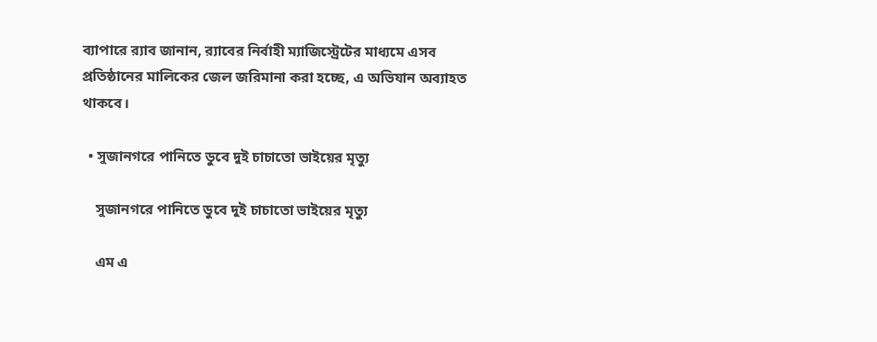ব্যাপারে র‌্যাব জানান, র‌্যাবের নির্বাহী ম্যাজিস্ট্রেটের মাধ্যমে এসব প্রতিষ্ঠানের মালিকের জেল জরিমানা করা হচ্ছে, এ অভিযান অব্যাহত থাকবে।

  • সুজানগরে পানিতে ডুবে দুই চাচাতো ভাইয়ের মৃত্যু

    সুজানগরে পানিতে ডুবে দুই চাচাতো ভাইয়ের মৃত্যু

    এম এ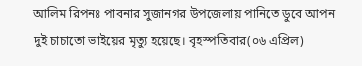আলিম রিপনঃ পাবনার সুজানগর উপজেলায় পানিতে ডুবে আপন দুই চাচাতো ভাইয়ের মৃত্যু হয়েছে। বৃহস্পতিবার(০৬ এপ্রিল)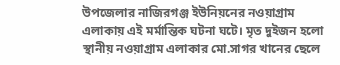উপজেলার নাজিরগঞ্জ ইউনিয়নের নওয়াগ্রাম এলাকায় এই মর্মান্তিক ঘটনা ঘটে। মৃত দুইজন হলো স্থানীয় নওয়াগ্রাম এলাকার মো.সাগর খানের ছেলে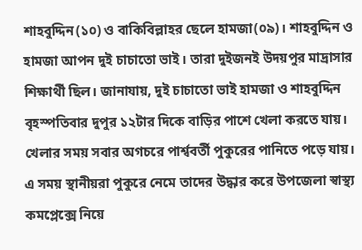শাহবুদ্দিন(১০) ও বাকিবিল্লাহর ছেলে হামজা(০৯)। শাহবুদ্দিন ও হামজা আপন দুই চাচাতো ভাই। তারা দুইজনই উদয়পুর মাদ্রাসার শিক্ষার্থী ছিল। জানাযায়, দুই চাচাতো ভাই হামজা ও শাহবুদ্দিন বৃহস্পতিবার দুপুর ১২টার দিকে বাড়ির পাশে খেলা করতে যায়। খেলার সময় সবার অগচরে পার্শ্ববর্তী পুকুরের পানিতে পড়ে যায়। এ সময় স্থানীয়রা পুকুরে নেমে তাদের উদ্ধার করে উপজেলা স্বাস্থ্য কমপ্লেক্সে নিয়ে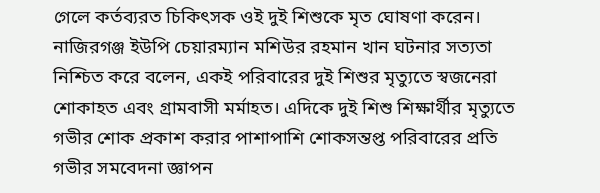গেলে কর্তব্যরত চিকিৎসক ওই দুই শিশুকে মৃত ঘোষণা করেন। নাজিরগঞ্জ ইউপি চেয়ারম্যান মশিউর রহমান খান ঘটনার সত্যতা নিশ্চিত করে বলেন, একই পরিবারের দুই শিশুর মৃত্যুতে স্বজনেরা শোকাহত এবং গ্রামবাসী মর্মাহত। এদিকে দুই শিশু শিক্ষার্থীর মৃত্যুতে গভীর শোক প্রকাশ করার পাশাপাশি শোকসন্তপ্ত পরিবারের প্রতি গভীর সমবেদনা জ্ঞাপন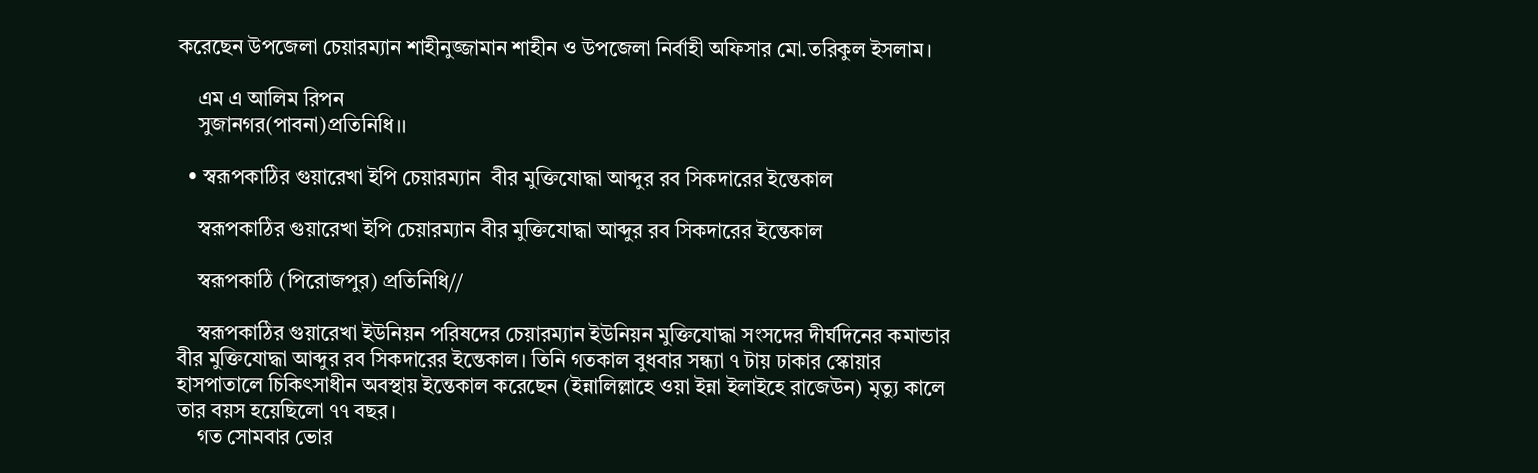করেছেন উপজেলা চেয়ারম্যান শাহীনুজ্জামান শাহীন ও উপজেলা নির্বাহী অফিসার মো.তরিকুল ইসলাম।

    এম এ আলিম রিপন
    সুজানগর(পাবনা)প্রতিনিধি।।

  • স্বরূপকাঠির গুয়ারেখা ইপি চেয়ারম্যান  বীর মুক্তিযোদ্ধা আব্দুর রব সিকদারের ইন্তেকাল

    স্বরূপকাঠির গুয়ারেখা ইপি চেয়ারম্যান বীর মুক্তিযোদ্ধা আব্দুর রব সিকদারের ইন্তেকাল

    স্বরূপকাঠি (পিরোজপুর) প্রতিনিধি//

    স্বরূপকাঠির গুয়ারেখা ইউনিয়ন পরিষদের চেয়ারম্যান ইউনিয়ন মুক্তিযোদ্ধা সংসদের দীর্ঘদিনের কমান্ডার বীর মুক্তিযোদ্ধা আব্দুর রব সিকদারের ইন্তেকাল। তিনি গতকাল বুধবার সন্ধ্যা ৭ টায় ঢাকার স্কোয়ার হাসপাতালে চিকিৎসাধীন অবস্থায় ইন্তেকাল করেছেন (ইন্নালিল্লাহে ওয়া ইন্না ইলাইহে রাজেউন) মৃত্যু কালে তার বয়স হয়েছিলো ৭৭ বছর।
    গত সোমবার ভোর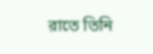রাতে তিনি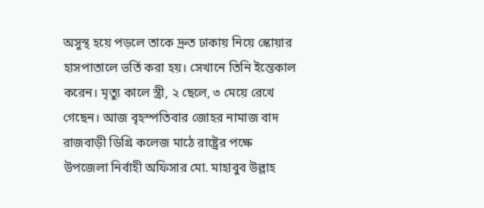অসুস্থ হয়ে পড়লে তাকে দ্রুত ঢাকায় নিয়ে স্কোয়ার হাসপাতালে ভর্তি করা হয়। সেখানে তিনি ইন্তেকাল করেন। মৃত্যু কালে স্ত্রী, ২ ছেলে, ৩ মেয়ে রেখে গেছেন। আজ বৃহস্পতিবার জোহর নামাজ বাদ রাজবাড়ী ডিগ্রি কলেজ মাঠে রাষ্ট্রের পক্ষে উপজেলা নির্বাহী অফিসার মো. মাহাবুব উল্লাহ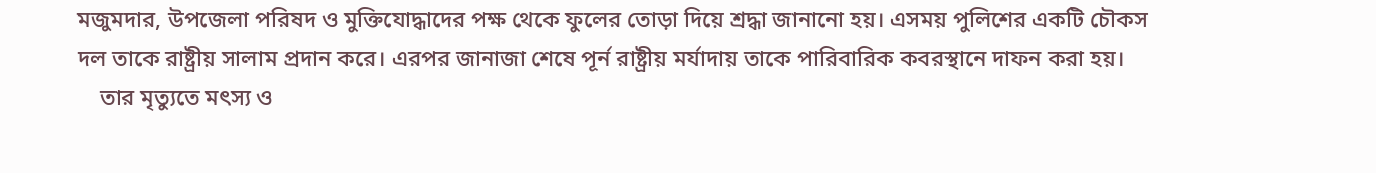মজুমদার, উপজেলা পরিষদ ও মুক্তিযোদ্ধাদের পক্ষ থেকে ফুলের তোড়া দিয়ে শ্রদ্ধা জানানো হয়। এসময় পুলিশের একটি চৌকস দল তাকে রাষ্ট্রীয় সালাম প্রদান করে। এরপর জানাজা শেষে পূর্ন রাষ্ট্রীয় মর্যাদায় তাকে পারিবারিক কবরস্থানে দাফন করা হয়।
    তার মৃত্যুতে মৎস্য ও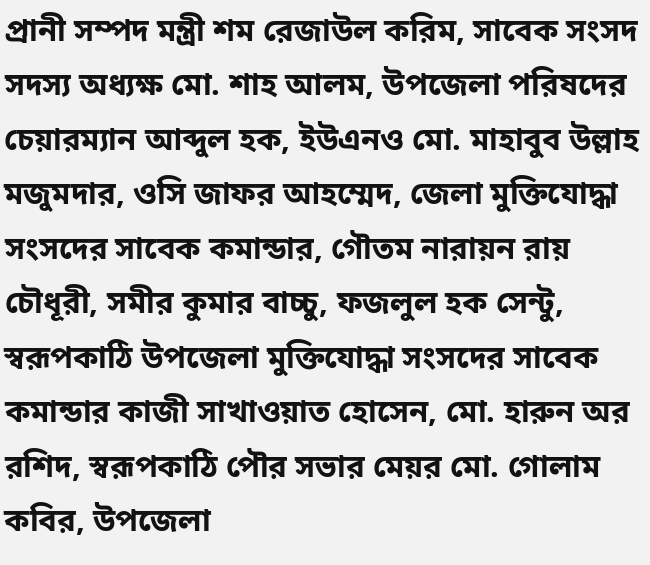প্রানী সম্পদ মন্ত্রী শম রেজাউল করিম, সাবেক সংসদ সদস্য অধ্যক্ষ মো. শাহ আলম, উপজেলা পরিষদের চেয়ারম্যান আব্দুল হক, ইউএনও মো. মাহাবুব উল্লাহ মজুমদার, ওসি জাফর আহম্মেদ, জেলা মুক্তিযোদ্ধা সংসদের সাবেক কমান্ডার, গৌতম নারায়ন রায় চৌধূরী, সমীর কুমার বাচ্চু, ফজলুল হক সেন্টু, স্বরূপকাঠি উপজেলা মুক্তিযোদ্ধা সংসদের সাবেক কমান্ডার কাজী সাখাওয়াত হোসেন, মো. হারুন অর রশিদ, স্বরূপকাঠি পৌর সভার মেয়র মো. গোলাম কবির, উপজেলা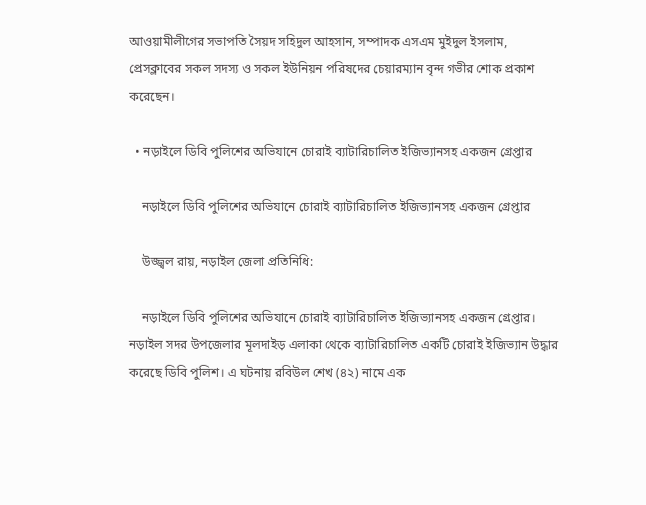আওয়ামীলীগের সভাপতি সৈয়দ সহিদুল আহসান, সম্পাদক এসএম মুইদুল ইসলাম, প্রেসক্লাবের সকল সদস্য ও সকল ইউনিয়ন পরিষদের চেয়ারম্যান বৃন্দ গভীর শোক প্রকাশ করেছেন।

  • নড়াইলে ডিবি পুলিশের অভিযানে চোরাই ব্যাটারিচালিত ইজিভ্যানসহ একজন গ্রেপ্তার

    নড়াইলে ডিবি পুলিশের অভিযানে চোরাই ব্যাটারিচালিত ইজিভ্যানসহ একজন গ্রেপ্তার

    উজ্জ্বল রায়, নড়াইল জেলা প্রতিনিধি:

    নড়াইলে ডিবি পুলিশের অভিযানে চোরাই ব্যাটারিচালিত ইজিভ্যানসহ একজন গ্রেপ্তার। নড়াইল সদর উপজেলার মূলদাইড় এলাকা থেকে ব্যাটারিচালিত একটি চোরাই ইজিভ্যান উদ্ধার করেছে ডিবি পুলিশ। এ ঘটনায় রবিউল শেখ (৪২) নামে এক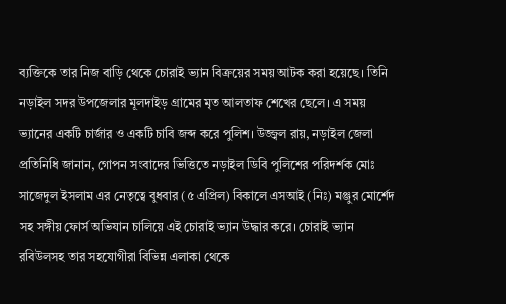ব্যক্তিকে তার নিজ বাড়ি থেকে চোরাই ভ্যান বিক্রয়ের সময় আটক করা হয়েছে। তিনি নড়াইল সদর উপজেলার মূলদাইড় গ্রামের মৃত আলতাফ শেখের ছেলে। এ সময় ভ্যানের একটি চার্জার ও একটি চাবি জব্দ করে পুলিশ। উজ্জ্বল রায়, নড়াইল জেলা প্রতিনিধি জানান, গোপন সংবাদের ভিত্তিতে নড়াইল ডিবি পুলিশের পরিদর্শক মোঃ সাজেদুল ইসলাম এর নেতৃত্বে বুধবার (৫ এপ্রিল) বিকালে এসআই (নিঃ) মঞ্জুর মোর্শেদ সহ সঙ্গীয় ফোর্স অভিযান চালিয়ে এই চোরাই ভ্যান উদ্ধার করে। চোরাই ভ্যান রবিউলসহ তার সহযোগীরা বিভিন্ন এলাকা থেকে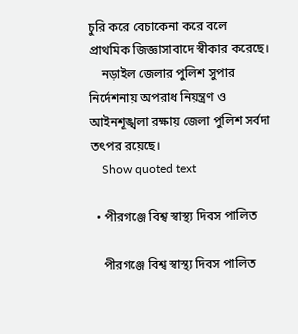চুরি করে বেচাকেনা করে বলে প্রাথমিক জিজ্ঞাসাবাদে স্বীকার করেছে।
    নড়াইল জেলার পুলিশ সুপার নির্দেশনায় অপরাধ নিয়ন্ত্রণ ও আইনশূঙ্খলা রক্ষায় জেলা পুলিশ সর্বদা তৎপর রয়েছে।
    Show quoted text

  • পীরগঞ্জে বিশ্ব স্বাস্থ্য দিবস পালিত

    পীরগঞ্জে বিশ্ব স্বাস্থ্য দিবস পালিত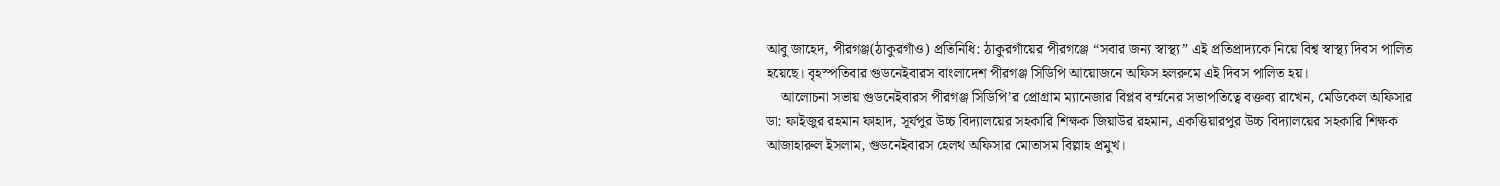আবু জাহেদ, পীরগঞ্জ(ঠাকুরগাঁও) প্রতিনিধি: ঠাকুরগাঁয়ের পীরগঞ্জে “সবার জন্য স্বাস্থ্য” এই প্রতিপ্রাদ্যকে নিয়ে বিশ্ব স্বাস্থ্য দিবস পালিত হয়েছে। বৃহস্পতিবার গুডনেইবারস বাংলাদেশ পীরগঞ্জ সিডিপি আয়োজনে অফিস হলরুমে এই দিবস পালিত হয়।
    আলোচনা সভায় গুডনেইবারস পীরগঞ্জ সিডিপি’র প্রোগ্রাম ম্যানেজার বিপ্লব বর্ম্মনের সভাপতিত্বে বক্তব্য রাখেন, মেডিকেল অফিসার ডা: ফাইজুর রহমান ফাহাদ, সূর্যপুর উচ্চ বিদ্যালয়ের সহকারি শিক্ষক জিয়াউর রহমান, একত্তিয়ারপুর উচ্চ বিদ্যালয়ের সহকারি শিক্ষক আজাহারুল ইসলাম, গুডনেইবারস হেলথ অফিসার মোতাসম বিল্লাহ প্রমুখ।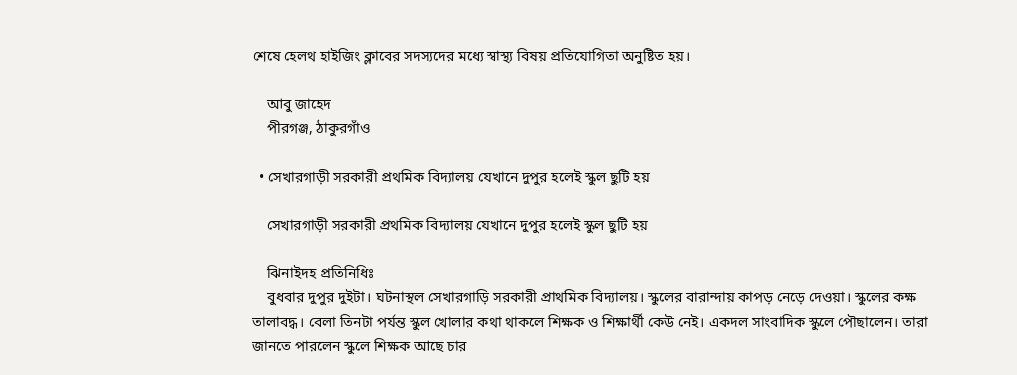শেষে হেলথ হাইজিং ক্লাবের সদস্যদের মধ্যে স্বাস্থ্য বিষয় প্রতিযোগিতা অনুষ্টিত হয়।

    আবু জাহেদ
    পীরগঞ্জ, ঠাকুরগাঁও

  • সেখারগাড়ী সরকারী প্রথমিক বিদ্যালয় যেখানে দুপুর হলেই স্কুল ছুটি হয়

    সেখারগাড়ী সরকারী প্রথমিক বিদ্যালয় যেখানে দুপুর হলেই স্কুল ছুটি হয়

    ঝিনাইদহ প্রতিনিধিঃ
    বুধবার দুপুর দুইটা। ঘটনাস্থল সেখারগাড়ি সরকারী প্রাথমিক বিদ্যালয়। স্কুলের বারান্দায় কাপড় নেড়ে দেওয়া। স্কুলের কক্ষ তালাবদ্ধ। বেলা তিনটা পর্যন্ত স্কুল খোলার কথা থাকলে শিক্ষক ও শিক্ষার্থী কেউ নেই। একদল সাংবাদিক স্কুলে পৌছালেন। তারা জানতে পারলেন স্কুলে শিক্ষক আছে চার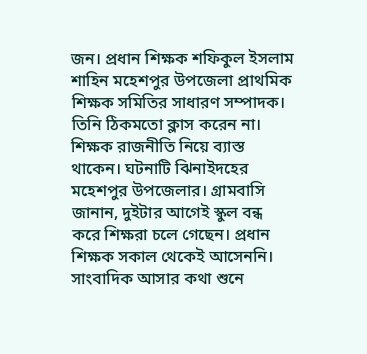জন। প্রধান শিক্ষক শফিকুল ইসলাম শাহিন মহেশপুর উপজেলা প্রাথমিক শিক্ষক সমিতির সাধারণ সম্পাদক। তিনি ঠিকমতো ক্লাস করেন না। শিক্ষক রাজনীতি নিয়ে ব্যাস্ত থাকেন। ঘটনাটি ঝিনাইদহের মহেশপুর উপজেলার। গ্রামবাসি জানান, দুইটার আগেই স্কুল বন্ধ করে শিক্ষরা চলে গেছেন। প্রধান শিক্ষক সকাল থেকেই আসেননি। সাংবাদিক আসার কথা শুনে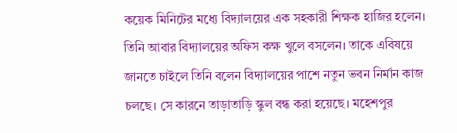কয়েক মিনিটের মধ্যে বিদ্যালয়ের এক সহকারী শিক্ষক হাজির হলেন। তিনি আবার বিদ্যালয়ের অফিস কক্ষ খুলে বসলেন। তাকে এবিষয়ে জানতে চাইলে তিনি বলেন বিদ্যালয়ের পাশে নতুন ভবন নির্মান কাজ চলছে। সে কারনে তাড়াতাড়ি স্কুল বন্ধ করা হয়েছে। মহেশপুর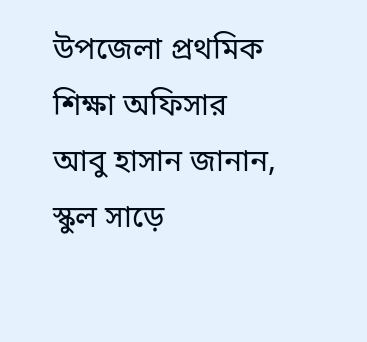উপজেলা প্রথমিক শিক্ষা অফিসার আবু হাসান জানান, স্কুল সাড়ে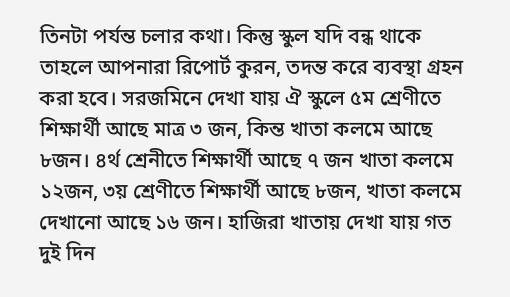তিনটা পর্যন্ত চলার কথা। কিন্তু স্কুল যদি বন্ধ থাকে তাহলে আপনারা রিপোর্ট কুরন, তদন্ত করে ব্যবস্থা গ্রহন করা হবে। সরজমিনে দেখা যায় ঐ স্কুলে ৫ম শ্রেণীতে শিক্ষার্থী আছে মাত্র ৩ জন, কিন্ত খাতা কলমে আছে ৮জন। ৪র্থ শ্রেনীতে শিক্ষার্থী আছে ৭ জন খাতা কলমে ১২জন, ৩য় শ্রেণীতে শিক্ষার্থী আছে ৮জন, খাতা কলমে দেখানো আছে ১৬ জন। হাজিরা খাতায় দেখা যায় গত দুই দিন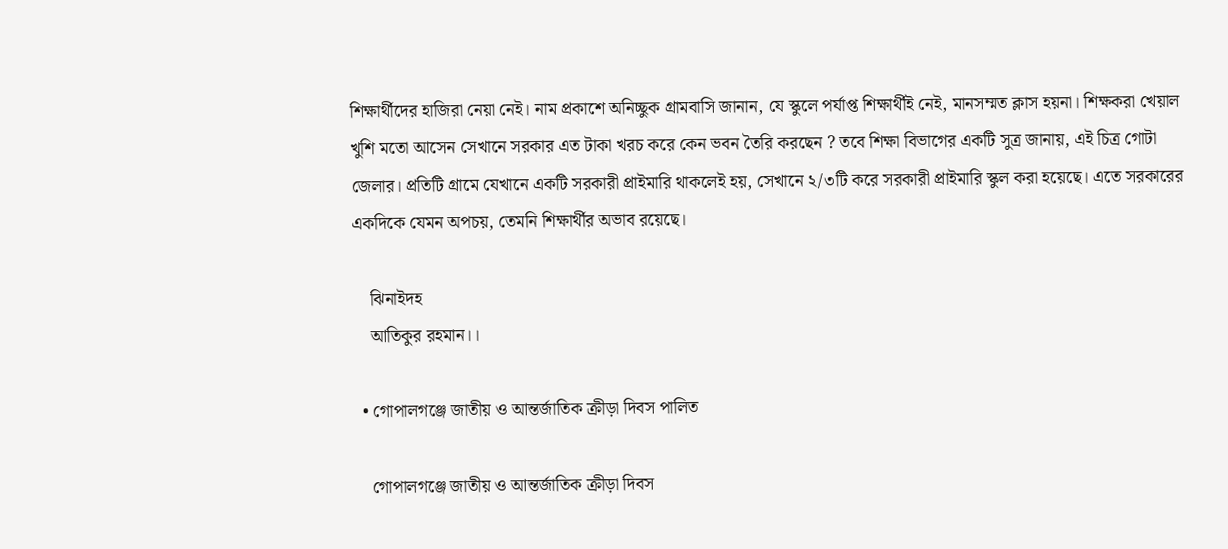শিক্ষার্থীদের হাজিরা নেয়া নেই। নাম প্রকাশে অনিচ্ছুক গ্রামবাসি জানান, যে স্কুলে পর্যাপ্ত শিক্ষার্থীই নেই, মানসম্মত ক্লাস হয়না। শিক্ষকরা খেয়াল খুশি মতো আসেন সেখানে সরকার এত টাকা খরচ করে কেন ভবন তৈরি করছেন ? তবে শিক্ষা বিভাগের একটি সুত্র জানায়, এই চিত্র গোটা জেলার। প্রতিটি গ্রামে যেখানে একটি সরকারী প্রাইমারি থাকলেই হয়, সেখানে ২/৩টি করে সরকারী প্রাইমারি স্কুল করা হয়েছে। এতে সরকারের একদিকে যেমন অপচয়, তেমনি শিক্ষার্থীর অভাব রয়েছে।

    ঝিনাইদহ
    আতিকুর রহমান।।

  • গোপালগঞ্জে জাতীয় ও আন্তর্জাতিক ক্রীড়া দিবস পালিত

    গোপালগঞ্জে জাতীয় ও আন্তর্জাতিক ক্রীড়া দিবস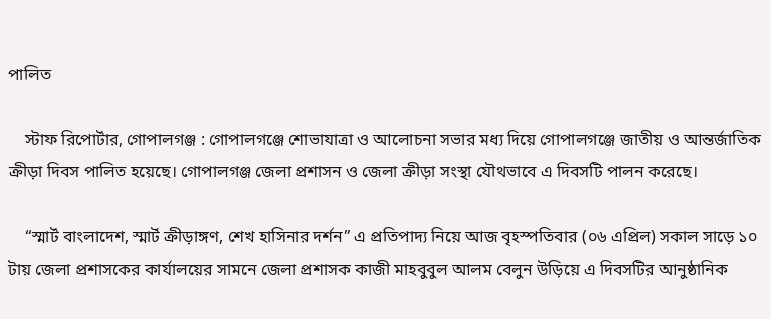পালিত

    স্টাফ রিপোর্টার, গোপালগঞ্জ : গোপালগঞ্জে শোভাযাত্রা ও আলোচনা সভার মধ্য দিয়ে গোপালগঞ্জে জাতীয় ও আন্তর্জাতিক ক্রীড়া দিবস পালিত হয়েছে। গোপালগঞ্জ জেলা প্রশাসন ও জেলা ক্রীড়া সংস্থা যৌথভাবে এ দিবসটি পালন করেছে।

    “স্মার্ট বাংলাদেশ, স্মার্ট ক্রীড়াঙ্গণ, শেখ হাসিনার দর্শন” এ প্রতিপাদ্য নিয়ে আজ বৃহস্পতিবার (০৬ এপ্রিল) সকাল সাড়ে ১০ টায় জেলা প্রশাসকের কার্যালয়ের সামনে জেলা প্রশাসক কাজী মাহবুবুল আলম বেলুন উড়িয়ে এ দিবসটির আনুষ্ঠানিক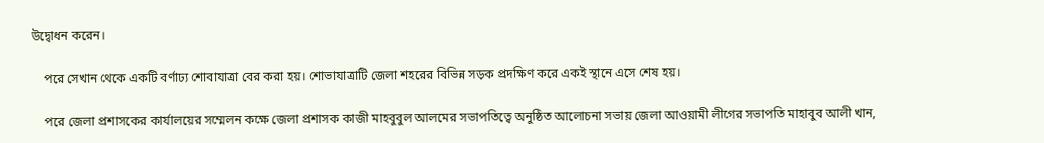উদ্বোধন করেন।

    পরে সেখান থেকে একটি বর্ণাঢ্য শোবাযাত্রা বের করা হয়। শোভাযাত্রাটি জেলা শহরের বিভিন্ন সড়ক প্রদক্ষিণ করে একই স্থানে এসে শেষ হয়।

    পরে জেলা প্রশাসকের কার্যালয়ের সম্মেলন কক্ষে জেলা প্রশাসক কাজী মাহবুবুল আলমের সভাপতিত্বে অনুষ্ঠিত আলোচনা সভায় জেলা আওয়ামী লীগের সভাপতি মাহাবুব আলী খান,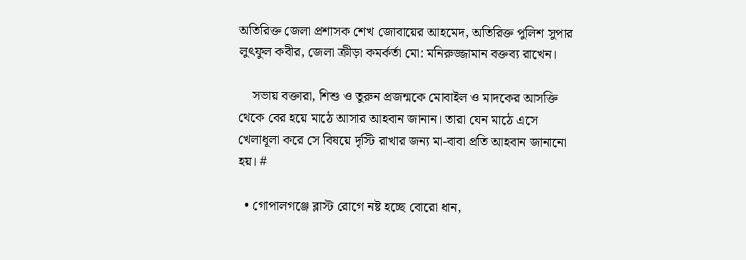অতিরিক্ত জেলা প্রশাসক শেখ জোবায়ের আহমেদ, অতিরিক্ত পুলিশ সুপার লুৎফুল কবীর, জেলা ক্রীড়া কমর্কর্তা মো: মনিরুজ্জামান বক্তব্য রাখেন।

    সভায় বক্তারা, শিশু ও তুরুন প্রজন্মকে মোবাইল ও মাদকের আসক্তি থেকে বের হয়ে মাঠে আসার আহবান জানান। তারা যেন মাঠে এসে খেলাধূলা করে সে বিষয়ে দৃস্টি রাখার জন্য মা-বাবা প্রতি আহবান জানানো হয়। #

  • গোপালগঞ্জে ব্লাস্ট রোগে নষ্ট হচ্ছে বোরো ধান,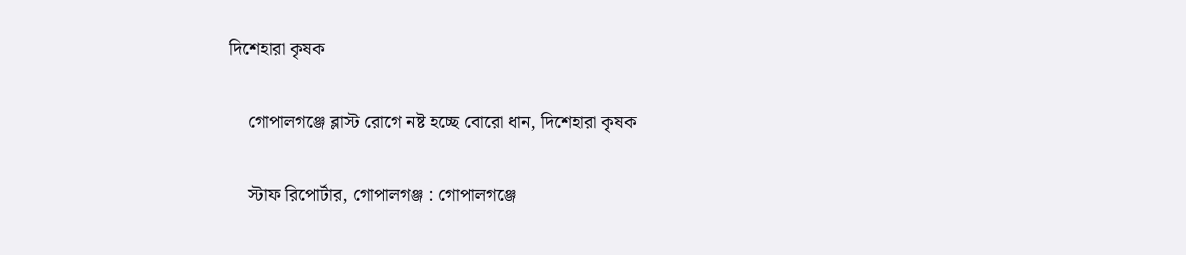দিশেহারা কৃষক

    গোপালগঞ্জে ব্লাস্ট রোগে নষ্ট হচ্ছে বোরো ধান, দিশেহারা কৃষক

    স্টাফ রিপোর্টার, গোপালগঞ্জ : গোপালগঞ্জে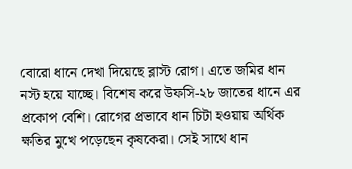বোরো ধানে দেখা দিয়েছে ব্লাস্ট রোগ। এতে জমির ধান নস্ট হয়ে যাচ্ছে। বিশেষ করে উফসি-২৮ জাতের ধানে এর প্রকোপ বেশি। রোগের প্রভাবে ধান চিটা হওয়ায় অর্থিক ক্ষতির মুখে পড়েছেন কৃষকেরা। সেই সাথে ধান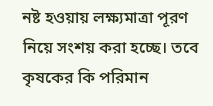নষ্ট হওয়ায় লক্ষ্যমাত্রা পূরণ নিয়ে সংশয় করা হচ্ছে। তবে কৃষকের কি পরিমান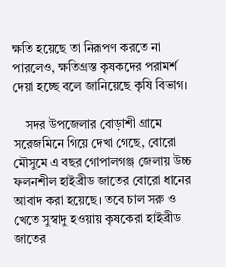ক্ষতি হয়েছে তা নিরূপণ করতে না পারলেও, ক্ষতিগ্রস্ত কৃষকদের পরামর্শ দেয়া হচ্ছে বলে জানিয়েছে কৃষি বিভাগ।

    সদর উপজেলার বোড়াশী গ্রামে সরেজমিনে গিয়ে দেখা গেছে, বোরো মৌসুমে এ বছর গোপালগঞ্জ জেলায় উচ্চ ফলনশীল হাইব্রীড জাতের বোরো ধানের আবাদ করা হয়েছে। তবে চাল সরু ও খেতে সুস্বাদু হওয়ায় কৃষকেরা হাইব্রীড জাতের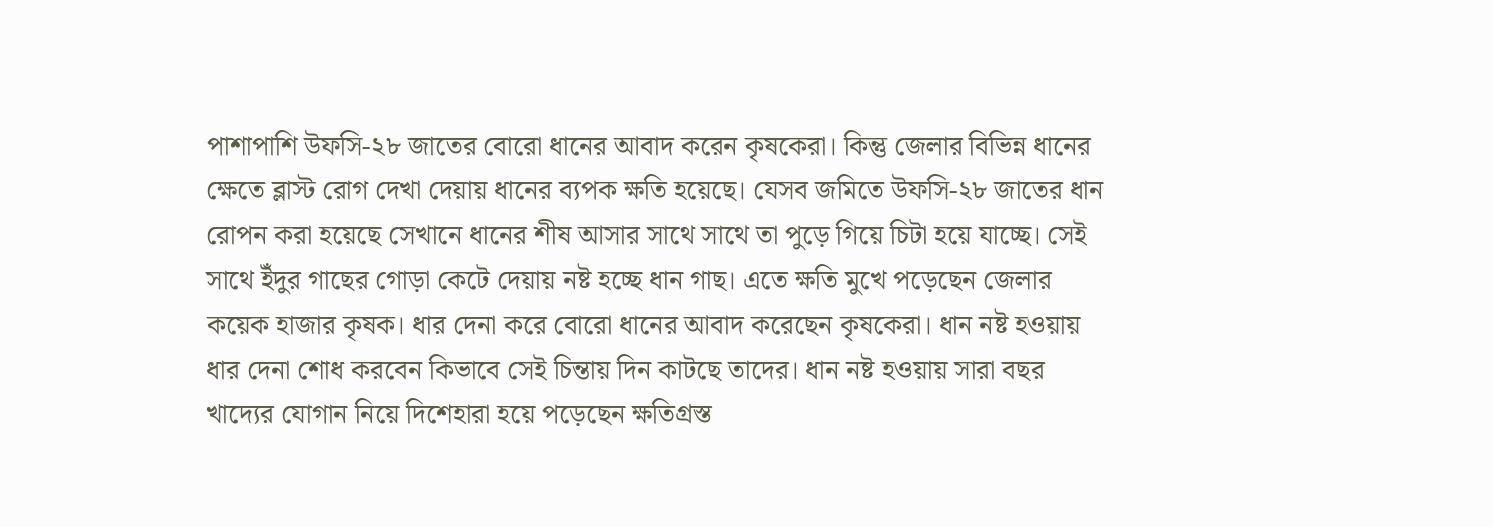পাশাপাশি উফসি-২৮ জাতের বোরো ধানের আবাদ করেন কৃষকেরা। কিন্তু জেলার বিভিন্ন ধানের ক্ষেতে ব্লাস্ট রোগ দেখা দেয়ায় ধানের ব্যপক ক্ষতি হয়েছে। যেসব জমিতে উফসি-২৮ জাতের ধান রোপন করা হয়েছে সেখানে ধানের শীষ আসার সাথে সাথে তা পুড়ে গিয়ে চিটা হয়ে যাচ্ছে। সেই সাথে ইঁদুর গাছের গোড়া কেটে দেয়ায় নষ্ট হচ্ছে ধান গাছ। এতে ক্ষতি মুখে পড়েছেন জেলার কয়েক হাজার কৃষক। ধার দেনা করে বোরো ধানের আবাদ করেছেন কৃষকেরা। ধান নষ্ট হওয়ায় ধার দেনা শোধ করবেন কিভাবে সেই চিন্তায় দিন কাটছে তাদের। ধান নষ্ট হওয়ায় সারা বছর খাদ্যের যোগান নিয়ে দিশেহারা হয়ে পড়েছেন ক্ষতিগ্রস্ত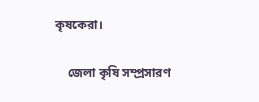কৃষকেরা।

    জেলা কৃষি সম্প্রসারণ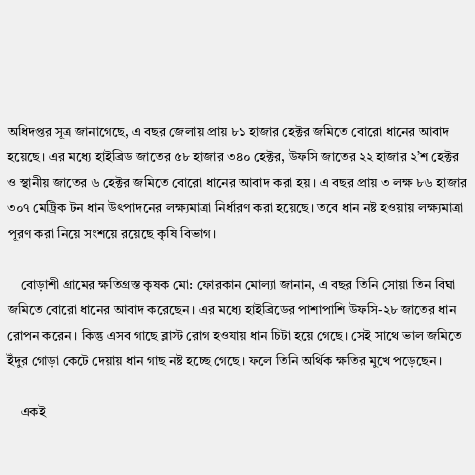অধিদপ্তর সূত্র জানাগেছে, এ বছর জেলায় প্রায় ৮১ হাজার হেক্টর জমিতে বোরো ধানের আবাদ হয়েছে। এর মধ্যে হাইব্রিড জাতের ৫৮ হাজার ৩৪০ হেক্টর, উফসি জাতের ২২ হাজার ২’শ হেক্টর ও স্থানীয় জাতের ৬ হেক্টর জমিতে বোরো ধানের আবাদ করা হয়। এ বছর প্রায় ৩ লক্ষ ৮৬ হাজার ৩০৭ মেট্রিক টন ধান উৎপাদনের লক্ষ্যমাত্রা নির্ধারণ করা হয়েছে। তবে ধান নষ্ট হওয়ায় লক্ষ্যমাত্রা পূরণ করা নিয়ে সংশয়ে রয়েছে কৃষি বিভাগ।

    বোড়াশী গ্রামের ক্ষতিগ্রস্ত কৃষক মো: ফোরকান মোল্যা জানান, এ বছর তিনি সোয়া তিন বিঘা জমিতে বোরো ধানের আবাদ করেছেন। এর মধ্যে হাইব্রিডের পাশাপাশি উফসি-২৮ জাতের ধান রোপন করেন। কিন্তু এসব গাছে ব্লাস্ট রোগ হওযায় ধান চিটা হয়ে গেছে। সেই সাথে ভাল জমিতে ইঁদুর গোড়া কেটে দেয়ায় ধান গাছ নষ্ট হচ্ছে গেছে। ফলে তিনি অর্থিক ক্ষতির মুখে পড়েছেন।

    একই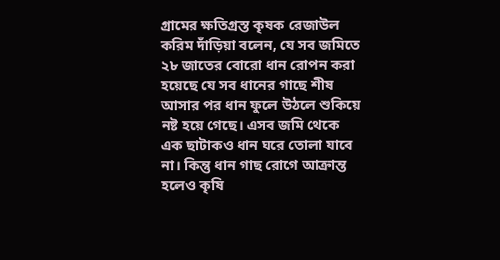গ্রামের ক্ষতিগ্রস্ত কৃষক রেজাউল করিম দাঁড়িয়া বলেন, যে সব জমিতে ২৮ জাতের বোরো ধান রোপন করা হয়েছে যে সব ধানের গাছে শীষ আসার পর ধান ফুলে উঠলে শুকিয়ে নষ্ট হয়ে গেছে। এসব জমি থেকে এক ছাটাকও ধান ঘরে তোলা যাবে না। কিন্তু ধান গাছ রোগে আক্রান্ত হলেও কৃষি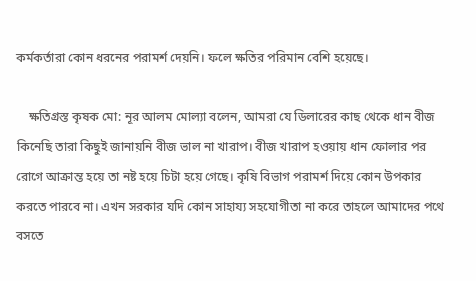কর্মকর্তারা কোন ধরনের পরামর্শ দেয়নি। ফলে ক্ষতির পরিমান বেশি হয়েছে।

    ক্ষতিগ্রস্ত কৃষক মো: নূর আলম মোল্যা বলেন, আমরা যে ডিলারের কাছ থেকে ধান বীজ কিনেছি তারা কিছুই জানায়নি বীজ ভাল না খারাপ। বীজ খারাপ হওয়ায় ধান ফোলার পর রোগে আক্রান্ত হয়ে তা নষ্ট হয়ে চিটা হয়ে গেছে। কৃষি বিভাগ পরামর্শ দিয়ে কোন উপকার করতে পারবে না। এখন সরকার যদি কোন সাহায্য সহযোগীতা না করে তাহলে আমাদের পথে বসতে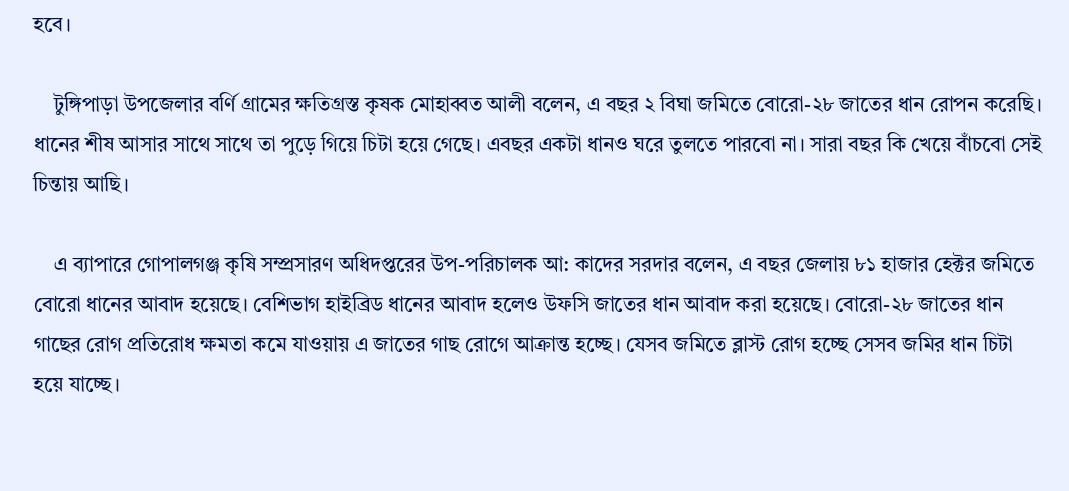হবে।

    টুঙ্গিপাড়া উপজেলার বর্ণি গ্রামের ক্ষতিগ্রস্ত কৃষক মোহাব্বত আলী বলেন, এ বছর ২ বিঘা জমিতে বোরো-২৮ জাতের ধান রোপন করেছি। ধানের শীষ আসার সাথে সাথে তা পুড়ে গিয়ে চিটা হয়ে গেছে। এবছর একটা ধানও ঘরে তুলতে পারবো না। সারা বছর কি খেয়ে বাঁচবো সেই চিন্তায় আছি।

    এ ব্যাপারে গোপালগঞ্জ কৃষি সম্প্রসারণ অধিদপ্তরের উপ-পরিচালক আ: কাদের সরদার বলেন, এ বছর জেলায় ৮১ হাজার হেক্টর জমিতে বোরো ধানের আবাদ হয়েছে। বেশিভাগ হাইব্রিড ধানের আবাদ হলেও উফসি জাতের ধান আবাদ করা হয়েছে। বোরো-২৮ জাতের ধান গাছের রোগ প্রতিরোধ ক্ষমতা কমে যাওয়ায় এ জাতের গাছ রোগে আক্রান্ত হচ্ছে। যেসব জমিতে ব্লাস্ট রোগ হচ্ছে সেসব জমির ধান চিটা হয়ে যাচ্ছে।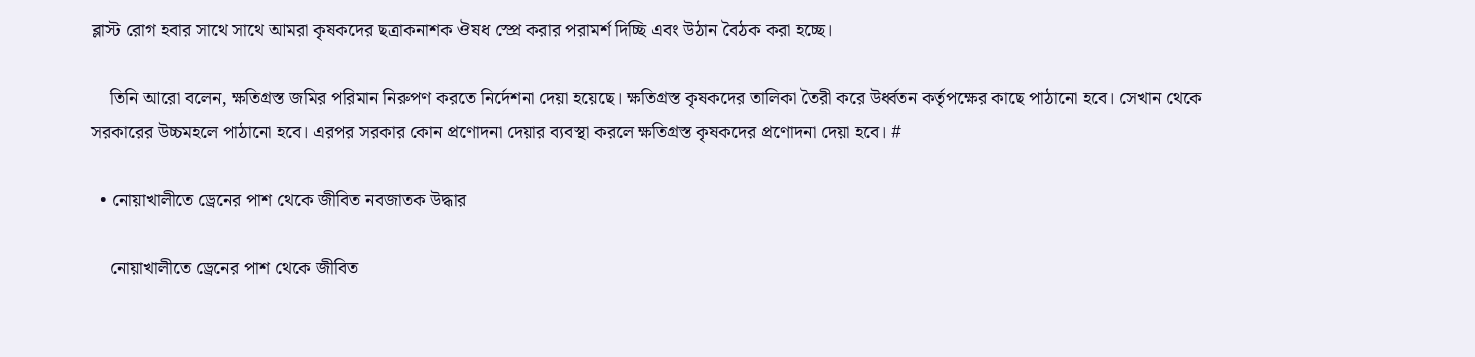ব্লাস্ট রোগ হবার সাথে সাথে আমরা কৃষকদের ছত্রাকনাশক ঔষধ স্প্রে করার পরামর্শ দিচ্ছি এবং উঠান বৈঠক করা হচ্ছে।

    তিনি আরো বলেন, ক্ষতিগ্রস্ত জমির পরিমান নিরুপণ করতে নির্দেশনা দেয়া হয়েছে। ক্ষতিগ্রস্ত কৃষকদের তালিকা তৈরী করে উর্ধ্বতন কর্তৃপক্ষের কাছে পাঠানো হবে। সেখান থেকে সরকারের উচ্চমহলে পাঠানো হবে। এরপর সরকার কোন প্রণোদনা দেয়ার ব্যবস্থা করলে ক্ষতিগ্রস্ত কৃষকদের প্রণোদনা দেয়া হবে। #

  • নোয়াখালীতে ড্রেনের পাশ থেকে জীবিত নবজাতক উদ্ধার

    নোয়াখালীতে ড্রেনের পাশ থেকে জীবিত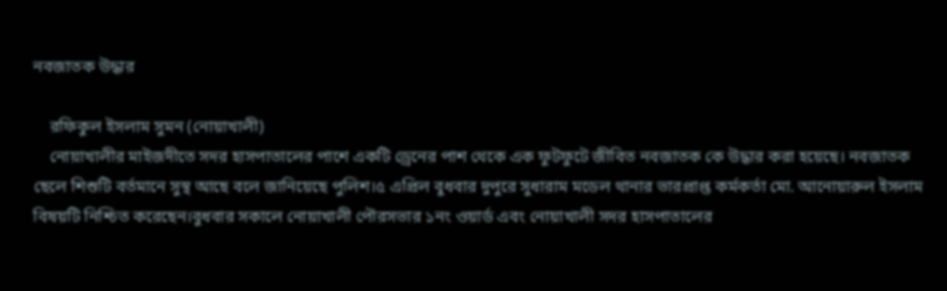নবজাতক উদ্ধার

    রফিকুল ইসলাম সুমন (নোয়াখালী)
    নোয়াখালীর মাইজদীতে সদর হাসপাতালের পাশে একটি ড্রেনের পাশ থেকে এক ফুটফুটে জীবিত নবজাতক কে উদ্ধার করা হয়েছে। নবজাতক ছেলে শিশুটি বর্তমানে সুস্থ আছে বলে জানিয়েছে পুলিশ।৫ এপ্রিল বুধবার দুপুরে সুধারাম মডেল থানার ভারপ্রাপ্ত কর্মকর্তা মো. আনোয়ারুল ইসলাম বিষয়টি নিশ্চিত করেছেন।বুধবার সকালে নোয়াখালী পৌরসভার ১নং ওয়ার্ড এবং নোয়াখালী সদর হাসপাতালের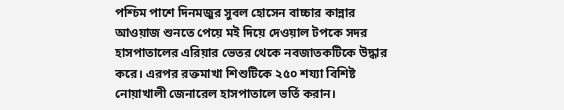পশ্চিম পাশে দিনমজুর সুবল হোসেন বাচ্চার কান্নার আওয়াজ শুনতে পেয়ে মই দিয়ে দেওয়াল টপকে সদর হাসপাতালের এরিয়ার ভেতর থেকে নবজাতকটিকে উদ্ধার করে। এরপর রক্তমাখা শিশুটিকে ২৫০ শয্যা বিশিষ্ট নোয়াখালী জেনারেল হাসপাতালে ভর্তি করান।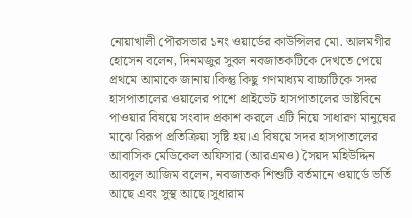নোয়াখালী পৌরসভার ১নং ওয়ার্ডের কাউন্সিলর মো. আলমগীর হোসেন বলেন, দিনমজুর সুবল নবজাতকটিকে দেখতে পেয়ে প্রথমে আমাকে জানায়।কিন্তু কিছু গণমাধ্যম বাচ্চাটিকে সদর হাসপাতালের ওয়ালের পাশে প্রাইভেট হাসপাতালের ডাষ্টবিনে পাওয়ার বিষয়ে সংবাদ প্রকাশ করলে এটি নিয়ে সাধারণ মানুষের মাঝে বিরূপ প্রতিক্রিয়া সৃষ্টি হয়।এ বিষয়ে সদর হাসপাতালের আবাসিক মেডিকেল অফিসার (আরএমও) সৈয়দ মহিউদ্দিন আবদুল আজিম বলেন, নবজাতক শিশুটি বর্তমানে ওয়ার্ডে ভর্তি আছে এবং সুস্থ আছে।সুধারাম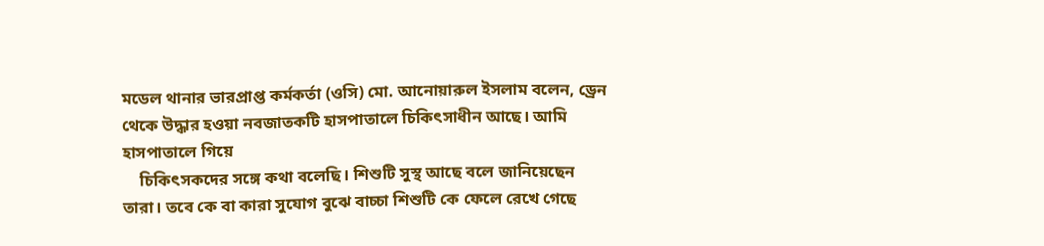মডেল থানার ভারপ্রাপ্ত কর্মকর্তা (ওসি) মো. আনোয়ারুল ইসলাম বলেন, ড্রেন থেকে উদ্ধার হওয়া নবজাতকটি হাসপাতালে চিকিৎসাধীন আছে। আমি হাসপাতালে গিয়ে
    চিকিৎসকদের সঙ্গে কথা বলেছি। শিশুটি সুস্থ আছে বলে জানিয়েছেন তারা। তবে কে বা কারা সুযোগ বুঝে বাচ্চা শিশুটি কে ফেলে রেখে গেছে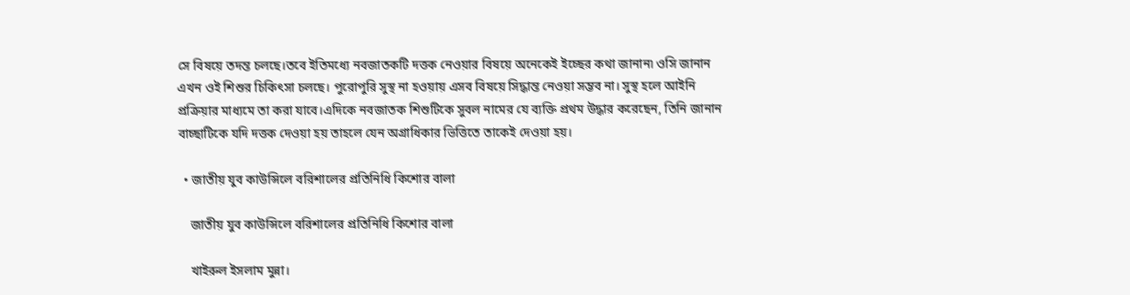সে বিষয়ে তদন্ত চলছে।তবে ইতিমধ্যে নবজাতকটি দত্তক নেওয়ার বিষয়ে অনেকেই ইচ্ছের কথা জানান৷ ওসি জানান এখন ওই শিশুর চিকিৎসা চলছে। পুরোপুরি সুস্থ না হওয়ায় এসব বিষয়ে সিদ্ধান্ত নেওয়া সম্ভব না। সুস্থ হলে আইনি প্রক্রিয়ার মাধ্যমে তা করা যাবে।এদিকে নবজাতক শিশুটিকে সুবল নামের যে ব্যক্তি প্রথম উদ্ধার করেছেন, তিনি জানান বাচ্ছাটিকে যদি দত্তক দেওয়া হয় তাহলে যেন অগ্রাধিকার ভিত্তিতে তাকেই দেওয়া হয়।

  • জাতীয় যুব কাউন্সিলে বরিশালের প্রতিনিধি কিশোর বালা

    জাতীয় যুব কাউন্সিলে বরিশালের প্রতিনিধি কিশোর বালা

    খাইরুল ইসলাম মুন্না।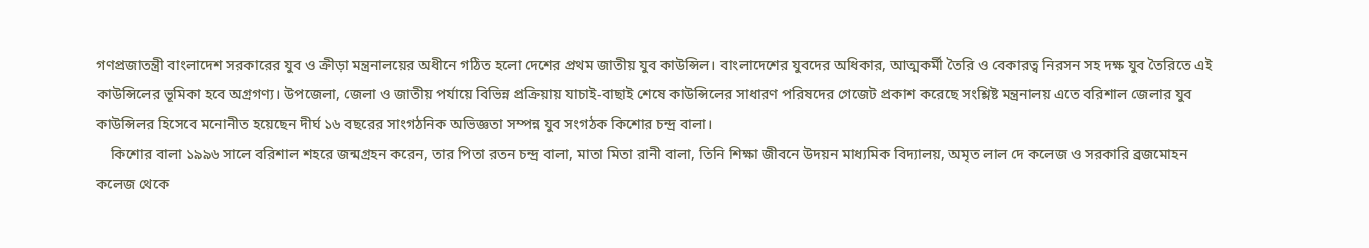গণপ্রজাতন্ত্রী বাংলাদেশ সরকারের যুব ও ক্রীড়া মন্ত্রনালয়ের অধীনে গঠিত হলো দেশের প্রথম জাতীয় যুব কাউন্সিল। বাংলাদেশের যুবদের অধিকার, আত্মকর্মী তৈরি ও বেকারত্ব নিরসন সহ দক্ষ যুব তৈরিতে এই কাউন্সিলের ভূমিকা হবে অগ্রগণ্য। উপজেলা, জেলা ও জাতীয় পর্যায়ে বিভিন্ন প্রক্রিয়ায় যাচাই-বাছাই শেষে কাউন্সিলের সাধারণ পরিষদের গেজেট প্রকাশ করেছে সংশ্লিষ্ট মন্ত্রনালয় এতে বরিশাল জেলার যুব কাউন্সিলর হিসেবে মনোনীত হয়েছেন দীর্ঘ ১৬ বছরের সাংগঠনিক অভিজ্ঞতা সম্পন্ন যুব সংগঠক কিশোর চন্দ্র বালা।
    কিশোর বালা ১৯৯৬ সালে বরিশাল শহরে জন্মগ্রহন করেন, তার পিতা রতন চন্দ্র বালা, মাতা মিতা রানী বালা, তিনি শিক্ষা জীবনে উদয়ন মাধ্যমিক বিদ্যালয়, অমৃত লাল দে কলেজ ও সরকারি ব্রজমোহন কলেজ থেকে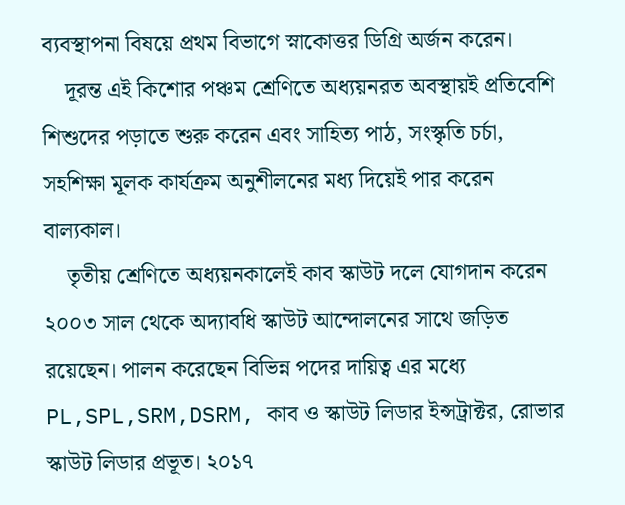ব্যবস্থাপনা বিষয়ে প্রথম বিভাগে স্নাকোত্তর ডিগ্রি অর্জন করেন।
    দূরন্ত এই কিশোর পঞ্চম শ্রেণিতে অধ্যয়নরত অবস্থায়ই প্রতিবেশি শিশুদের পড়াতে শুরু করেন এবং সাহিত্য পাঠ, সংস্কৃতি চর্চা, সহশিক্ষা মূলক কার্যক্রম অনুশীলনের মধ্য দিয়েই পার করেন বাল্যকাল।
    তৃতীয় শ্রেণিতে অধ্যয়নকালেই কাব স্কাউট দলে যোগদান করেন ২০০৩ সাল থেকে অদ্যাবধি স্কাউট আন্দোলনের সাথে জড়িত রয়েছেন। পালন করেছেন বিভিন্ন পদের দায়িত্ব এর মধ্যে PL,SPL,SRM,DSRM, কাব ও স্কাউট লিডার ইন্সট্রাক্টর, রোভার স্কাউট লিডার প্রভূত। ২০১৭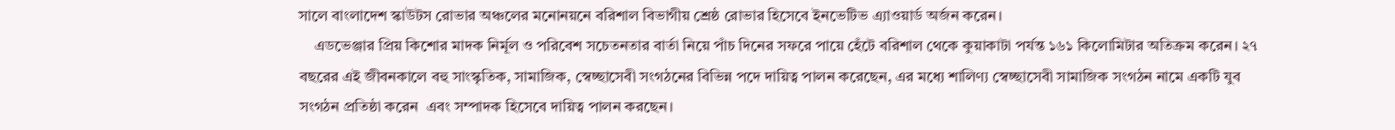সালে বাংলাদেশ স্কাউটস রোভার অঞ্চলের মনোনয়নে বরিশাল বিভাগীয় শ্রেষ্ঠ রোভার হিসেবে ইনভেটিভ এ্যাওয়ার্ড অর্জন করেন।
    এডভেঞ্জার প্রিয় কিশোর মাদক নির্মূল ও পরিবেশ সচেতনতার বার্তা নিয়ে পাঁচ দিনের সফরে পায়ে হেঁটে বরিশাল থেকে কুয়াকাটা পর্যন্ত ১৬১ কিলোমিটার অতিক্রম করেন। ২৭ বছরের এই জীবনকালে বহু সাংস্কৃতিক, সামাজিক, স্বেচ্ছাসেবী সংগঠনের বিভিন্ন পদে দায়িত্ব পালন করেছেন, এর মধ্যে শালিণ্য স্বেচ্ছাসেবী সামাজিক সংগঠন নামে একটি যুব সংগঠন প্রতিষ্ঠা করেন  এবং সম্পাদক হিসেবে দায়িত্ব পালন করছেন।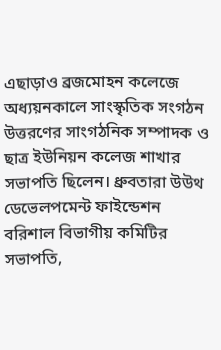এছাড়াও ব্রজমোহন কলেজে অধ্যয়নকালে সাংস্কৃতিক সংগঠন উত্তরণের সাংগঠনিক সম্পাদক ও ছাত্র ইউনিয়ন কলেজ শাখার সভাপতি ছিলেন। ধ্রুবতারা উউথ ডেভেলপমেন্ট ফাইন্ডেশন বরিশাল বিভাগীয় কমিটির সভাপতি,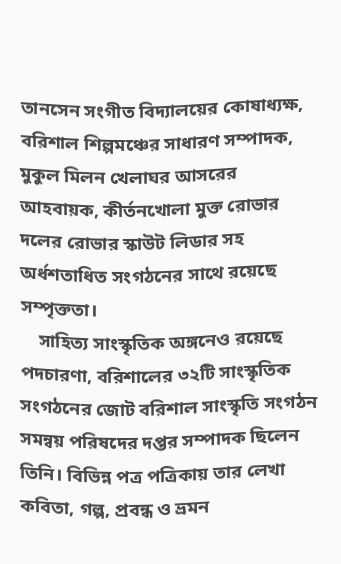তানসেন সংগীত বিদ্যালয়ের কোষাধ্যক্ষ, বরিশাল শিল্পমঞ্চের সাধারণ সম্পাদক, মুকুল মিলন খেলাঘর আসরের আহবায়ক, কীর্তনখোলা মুক্ত রোভার দলের রোভার স্কাউট লিডার সহ অর্ধশতাধিত সংগঠনের সাথে রয়েছে সম্পৃক্ততা।
    সাহিত্য সাংস্কৃতিক অঙ্গনেও রয়েছে পদচারণা, বরিশালের ৩২টি সাংস্কৃতিক সংগঠনের জোট বরিশাল সাংস্কৃতি সংগঠন সমন্বয় পরিষদের দপ্তর সম্পাদক ছিলেন তিনি। বিভিন্ন পত্র পত্রিকায় তার লেখা কবিতা, গল্প, প্রবন্ধ ও ভ্রমন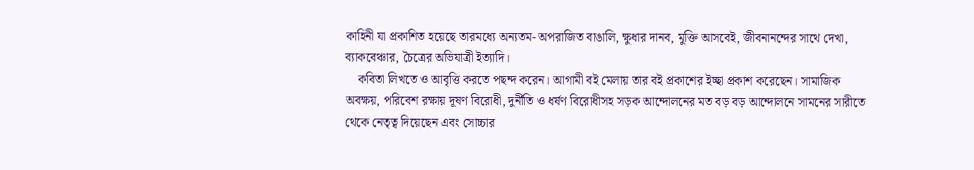কাহিনী যা প্রকাশিত হয়েছে তারমধ্যে অন্যতম- অপরাজিত বাঙালি, ক্ষুধার দানব, মুক্তি আসবেই, জীবনানন্দের সাথে দেখা, ব্যাকবেঞ্চার, চৈত্রের অভিযাত্রী ইত্যাদি।
    কবিতা লিখতে ও আবৃত্তি করতে পছন্দ করেন। আগামী বই মেলায় তার বই প্রকাশের ইচ্ছা প্রকাশ করেছেন। সামাজিক অবক্ষয়, পরিবেশ রক্ষায় দূষণ বিরোধী, দুর্নীতি ও ধর্ষণ বিরোধীসহ সড়ক আন্দোলনের মত বড় বড় আন্দোলনে সামনের সারীতে থেকে নেতৃত্ব দিয়েছেন এবং সোচ্চার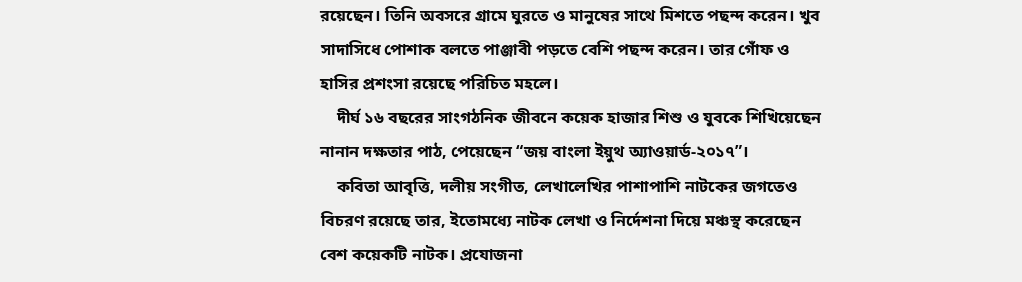রয়েছেন। তিনি অবসরে গ্রামে ঘুরতে ও মানুষের সাথে মিশতে পছন্দ করেন। খুব সাদাসিধে পোশাক বলতে পাঞ্জাবী পড়তে বেশি পছন্দ করেন। তার গোঁফ ও হাসির প্রশংসা রয়েছে পরিচিত মহলে।
    দীর্ঘ ১৬ বছরের সাংগঠনিক জীবনে কয়েক হাজার শিশু ও যুবকে শিখিয়েছেন নানান দক্ষতার পাঠ, পেয়েছেন “জয় বাংলা ইয়ুথ অ্যাওয়ার্ড-২০১৭”।
    কবিতা আবৃত্তি, দলীয় সংগীত, লেখালেখির পাশাপাশি নাটকের জগতেও বিচরণ রয়েছে তার, ইতোমধ্যে নাটক লেখা ও নির্দেশনা দিয়ে মঞ্চস্থ করেছেন বেশ কয়েকটি নাটক। প্রযোজনা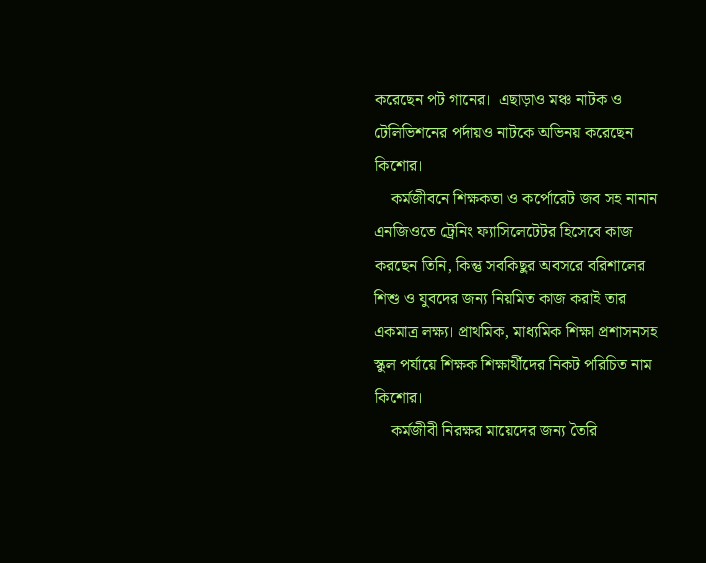করেছেন পট গানের।  এছাড়াও মঞ্চ নাটক ও টেলিভিশনের পর্দায়ও নাটকে অভিনয় করেছেন কিশোর।
    কর্মজীবনে শিক্ষকতা ও কর্পোরেট জব সহ নানান এনজিওতে ট্রেনিং ফ্যাসিলেটেটর হিসেবে কাজ করছেন তিনি, কিন্তু সবকিছুর অবসরে বরিশালের শিশু ও যুবদের জন্য নিয়মিত কাজ করাই তার একমাত্র লক্ষ্য। প্রাথমিক, মাধ্যমিক শিক্ষা প্রশাসনসহ স্কুল পর্যায়ে শিক্ষক শিক্ষার্থীদের নিকট পরিচিত নাম কিশোর।
    কর্মজীবী নিরক্ষর মায়েদের জন্য তৈরি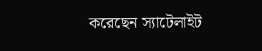করেছেন স্যাটেলাইট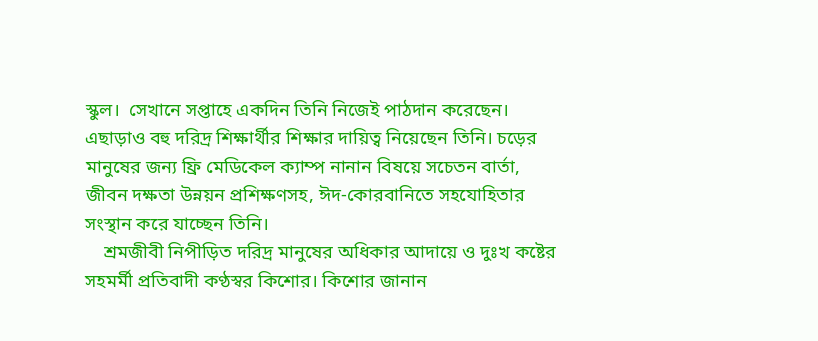স্কুল।  সেখানে সপ্তাহে একদিন তিনি নিজেই পাঠদান করেছেন। এছাড়াও বহু দরিদ্র শিক্ষার্থীর শিক্ষার দায়িত্ব নিয়েছেন তিনি। চড়ের মানুষের জন্য ফ্রি মেডিকেল ক্যাম্প নানান বিষয়ে সচেতন বার্তা, জীবন দক্ষতা উন্নয়ন প্রশিক্ষণসহ, ঈদ-কোরবানিতে সহযোহিতার সংস্থান করে যাচ্ছেন তিনি।
    শ্রমজীবী নিপীড়িত দরিদ্র মানুষের অধিকার আদায়ে ও দুঃখ কষ্টের সহমর্মী প্রতিবাদী কণ্ঠস্বর কিশোর। কিশোর জানান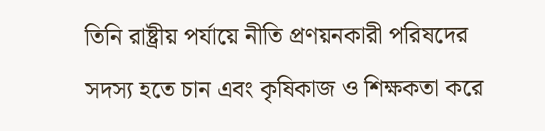তিনি রাষ্ট্রীয় পর্যায়ে নীতি প্রণয়নকারী পরিষদের সদস্য হতে চান এবং কৃষিকাজ ও শিক্ষকতা করে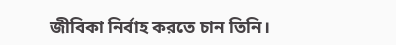জীবিকা নির্বাহ করতে চান তিনি।